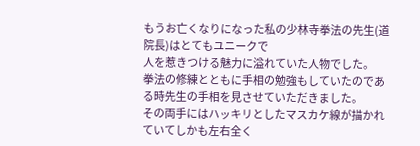もうお亡くなりになった私の少林寺拳法の先生(道院長)はとてもユニークで
人を惹きつける魅力に溢れていた人物でした。
拳法の修練とともに手相の勉強もしていたのである時先生の手相を見させていただきました。
その両手にはハッキリとしたマスカケ線が描かれていてしかも左右全く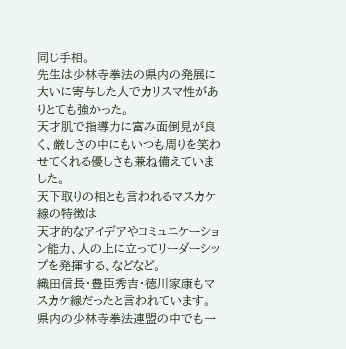同じ手相。
先生は少林寺拳法の県内の発展に大いに寄与した人でカリスマ性がありとても強かった。
天才肌で指導力に富み面倒見が良く、厳しさの中にもいつも周りを笑わせてくれる優しさも兼ね備えていました。
天下取りの相とも言われるマスカケ線の特徴は
天才的なアイデアやコミュニケーション能力、人の上に立ってリーダーシップを発揮する、などなど。
織田信長・豊臣秀吉・徳川家康もマスカケ線だったと言われています。
県内の少林寺拳法連盟の中でも一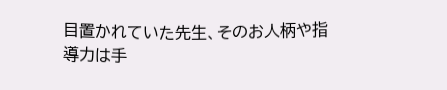目置かれていた先生、そのお人柄や指導力は手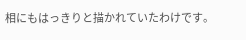相にもはっきりと描かれていたわけです。